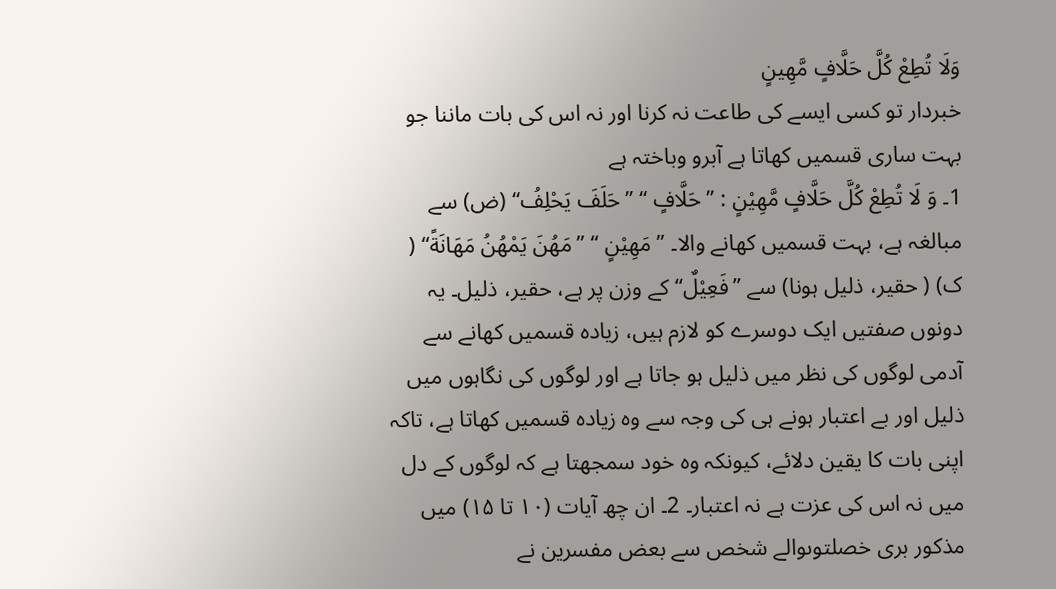وَلَا تُطِعْ كُلَّ حَلَّافٍ مَّهِينٍ
خبردار تو کسی ایسے کی طاعت نہ کرنا اور نہ اس کی بات ماننا جو بہت ساری قسمیں کھاتا ہے آبرو وباختہ ہے
1۔ وَ لَا تُطِعْ كُلَّ حَلَّافٍ مَّهِيْنٍ : ’’ حَلَّافٍ ‘‘ ’’حَلَفَ يَحْلِفُ‘‘ (ض) سے مبالغہ ہے، بہت قسمیں کھانے والا۔ ’’ مَهِيْنٍ ‘‘ ’’مَهُنَ يَمْهُنُ مَهَانَةً‘‘ ( ک) ( حقیر، ذلیل ہونا) سے ’’فَعِيْلٌ‘‘ کے وزن پر ہے، حقیر، ذلیل۔ یہ دونوں صفتیں ایک دوسرے کو لازم ہیں، زیادہ قسمیں کھانے سے آدمی لوگوں کی نظر میں ذلیل ہو جاتا ہے اور لوگوں کی نگاہوں میں ذلیل اور بے اعتبار ہونے ہی کی وجہ سے وہ زیادہ قسمیں کھاتا ہے، تاکہ اپنی بات کا یقین دلائے، کیونکہ وہ خود سمجھتا ہے کہ لوگوں کے دل میں نہ اس کی عزت ہے نہ اعتبار۔ 2۔ ان چھ آیات (۱۰ تا ۱۵) میں مذکور بری خصلتوںوالے شخص سے بعض مفسرین نے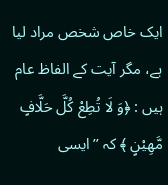ایک خاص شخص مراد لیا ہے، مگر آیت کے الفاظ عام ہیں : ﴿وَ لَا تُطِعْ كُلَّ حَلَّافٍ مَّهِيْنٍ ﴾ کہ ’’ایسی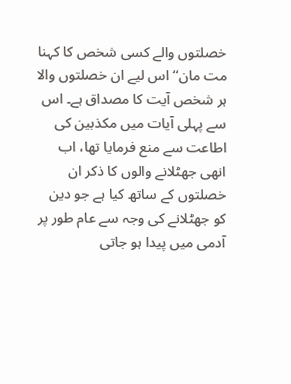خصلتوں والے کسی شخص کا کہنا مت مان‘‘ اس لیے ان خصلتوں والا ہر شخص آیت کا مصداق ہے۔ اس سے پہلی آیات میں مکذبین کی اطاعت سے منع فرمایا تھا، اب انھی جھٹلانے والوں کا ذکر ان خصلتوں کے ساتھ کیا ہے جو دین کو جھٹلانے کی وجہ سے عام طور پر آدمی میں پیدا ہو جاتی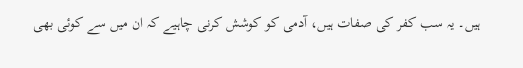ہیں۔ یہ سب کفر کی صفات ہیں، آدمی کو کوشش کرنی چاہیے کہ ان میں سے کوئی بھی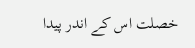خصلت اس کے اندر پیدا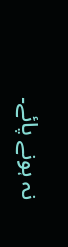نہ ہونے پائے۔